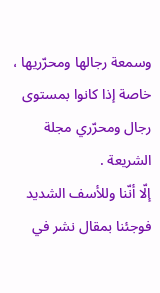وسمعة رجالها ومحرّريها ، خاصة إذا كانوا بمستوى رجال ومحرّري مجلة الشريعة .
إلّا أنّنا وللأسف الشديد فوجئنا بمقال نشر في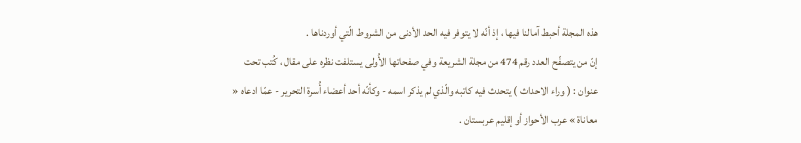هذه المجلة أحبط آمالنا فيها ، إذ أنّه لا يتوفر فيه الحد الأدنى من الشروط الّتي أوردناها .
إنّ من يتصفّح العدد رقم 474 من مجلة الشريعة وفي صفحاتها الأُولى يستلفت نظره على مقال ، كُتب تحت عنوان : ( وراء الاحداث ) يتحدث فيه كاتبه والّذي لم يذكر اسمه - وكأنّه أحد أعضاء أُسرة التحرير - عمّا ادعاه « معاناة » عرب الأحواز أو إقليم عربستان .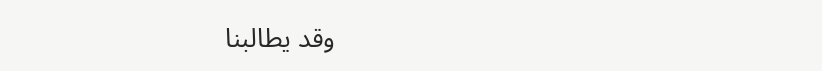وقد يطالبنا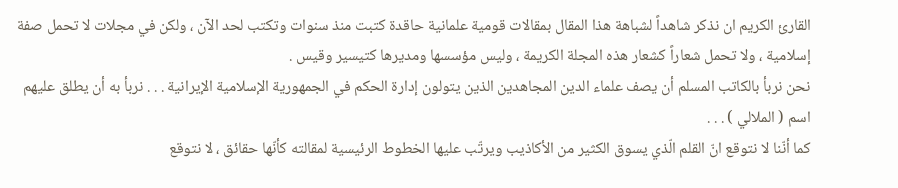القارئ الكريم ان نذكر شاهداً لشباهة هذا المقال بمقالات قومية علمانية حاقدة كتبت منذ سنوات وتكتب لحد الآن ، ولكن في مجلات لا تحمل صفة إسلامية ، ولا تحمل شعاراً كشعار هذه المجلة الكريمة ، وليس مؤسسها ومديرها كتيسير وقيس .
نحن نربأ بالكاتب المسلم أن يصف علماء الدين المجاهدين الذين يتولون إدارة الحكم في الجمهورية الإسلامية الإيرانية . . . نربأ به أن يطلق عليهم اسم ( الملالي ) . . .
كما أنّنا لا نتوقع انّ القلم الّذي يسوق الكثير من الأكاذيب ويرتّب عليها الخطوط الرئيسية لمقالته كأنّها حقائق ، لا نتوقع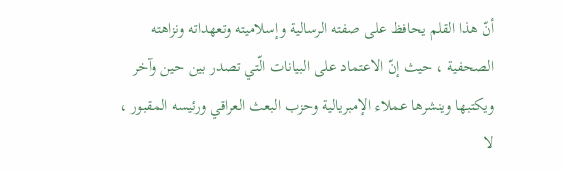أنّ هذا القلم يحافظ على صفته الرسالية وإسلاميته وتعهداته ونزاهته الصحفية ، حيث إنّ الاعتماد على البيانات الّتي تصدر بين حين وآخر ويكتبها وينشرها عملاء الإمبريالية وحزب البعث العراقي ورئيسه المقبور ، لا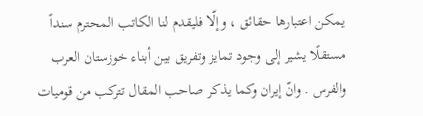يمكن اعتبارها حقائق ، وإلّا فليقدم لنا الكاتب المحترم سنداً مستقلًا يشير إلى وجود تمايز وتفريق بين أبناء خوزستان العرب والفرس . وانّ إيران وكما يذكر صاحب المقال تتركب من قوميات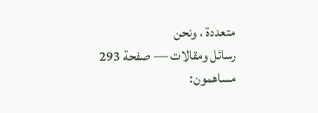متعددة ، ونحن
رسائل ومقالات — صفحة 293
مساهمون: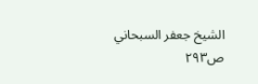الشيخ جعفر السبحاني
ص٢٩٣